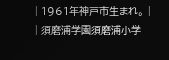| 1961年神戸市生まれ。 |
| 須磨浦学園須磨浦小学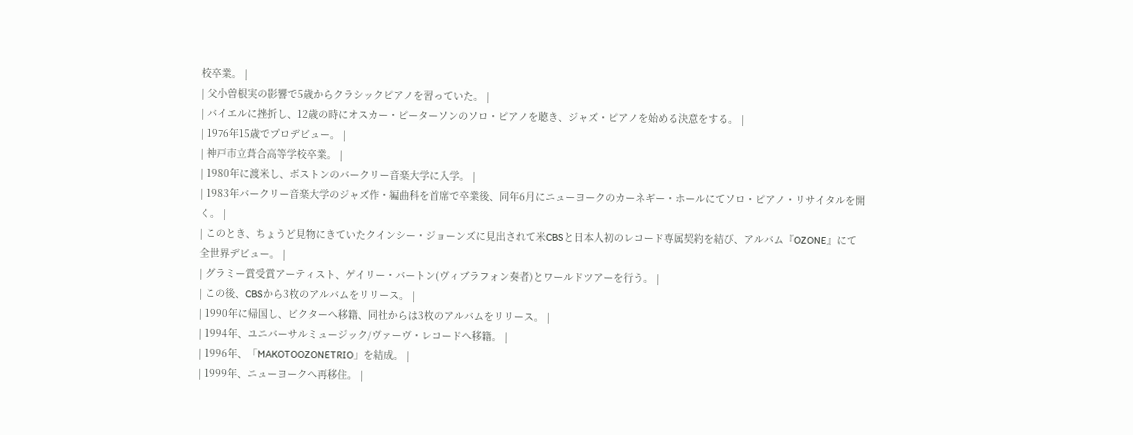校卒業。 |
| 父小曽根実の影響で5歳からクラシックピアノを習っていた。 |
| バイエルに挫折し、12歳の時にオスカー・ピーターソンのソロ・ピアノを聴き、ジャズ・ピアノを始める決意をする。 |
| 1976年15歳でプロデビュー。 |
| 神戸市立葺合高等学校卒業。 |
| 1980年に渡米し、ボストンのバークリー音楽大学に入学。 |
| 1983年バークリー音楽大学のジャズ作・編曲科を首席で卒業後、同年6月にニューヨークのカーネギー・ホールにてソロ・ピアノ・リサイタルを開く。 |
| このとき、ちょうど見物にきていたクインシー・ジョーンズに見出されて米CBSと日本人初のレコード専属契約を結び、アルバム『OZONE』にて全世界デビュー。 |
| グラミー賞受賞アーティスト、ゲイリー・バートン(ヴィブラフォン奏者)とワールドツアーを行う。 |
| この後、CBSから3枚のアルバムをリリース。 |
| 1990年に帰国し、ビクターへ移籍、同社からは3枚のアルバムをリリース。 |
| 1994年、ユニバーサルミュージック/ヴァーヴ・レコードへ移籍。 |
| 1996年、「MAKOTOOZONETRIO」を結成。 |
| 1999年、ニューヨークへ再移住。 |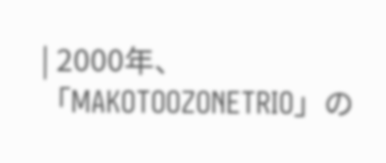| 2000年、「MAKOTOOZONETRIO」の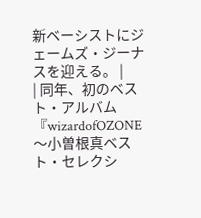新ベーシストにジェームズ・ジーナスを迎える。 |
| 同年、初のベスト・アルバム『wizardofOZONE〜小曽根真ベスト・セレクシ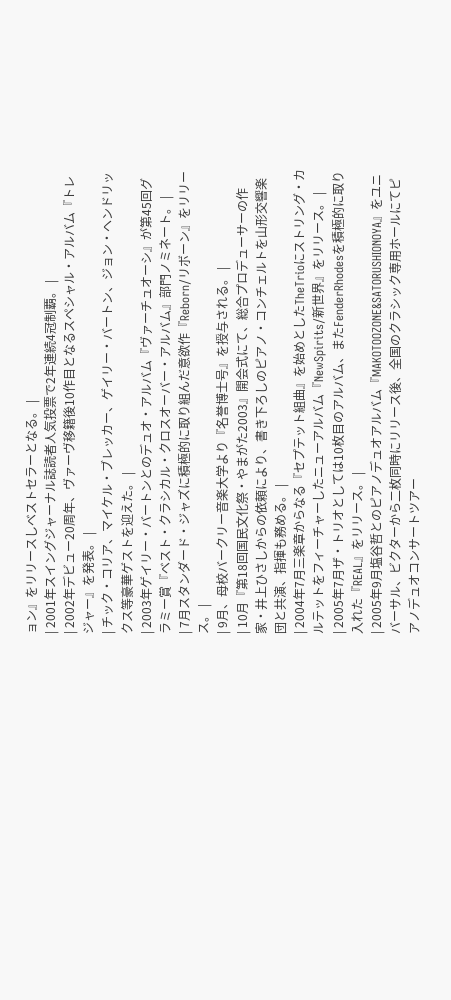ョン』をリリースしベストセラーとなる。 |
| 2001年スイングジャーナル誌読者人気投票で2年連続4冠制覇。 |
| 2002年デビュー20周年、ヴァーヴ移籍後10作目となるスペシャル・アルバム『トレジャー』を発表。 |
| チック・コリア、マイケル・ブレッカー、ゲイリー・バートン、ジョン・ヘンドリックス等豪華ゲストを迎えた。 |
| 2003年ゲイリー・バートンとのデュオ・アルバム『ヴァーチュオーシ』が第45回グラミー賞『ベスト・クラシカル・クロスオーバー・アルバム』部門ノミネート。 |
| 7月スタンダード・ジャズに積極的に取り組んだ意欲作『Reborn/リボーン』をリリース。 |
| 9月、母校バークリー音楽大学より『名誉博士号』を授与される。 |
| 10月『第18回国民文化祭・やまがた2003』開会式にて、総合プロデューサーの作家・井上ひさしからの依頼により、書き下ろしのピアノ・コンチェルトを山形交響楽団と共演、指揮も務める。 |
| 2004年7月三楽章からなる『セプテット組曲』を始めとしたTheTrioにストリング・カルテットをフィーチャーしたニューアルバム『NewSpirits/新世界』をリリース。 |
| 2005年7月ザ・トリオとしては10枚目のアルバム、またFenderRhodesを積極的に取り入れた『REAL』をリリース。 |
| 2005年9月塩谷哲とのピアノデュオアルバム『MAKOTOOZONE&SATORUSHIONOYA』をユニバーサル、ビクターから二枚同時にリリース後、全国のクラシック専用ホールにてピアノデュオコンサートツアー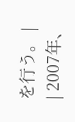を行う。 |
| 2007年、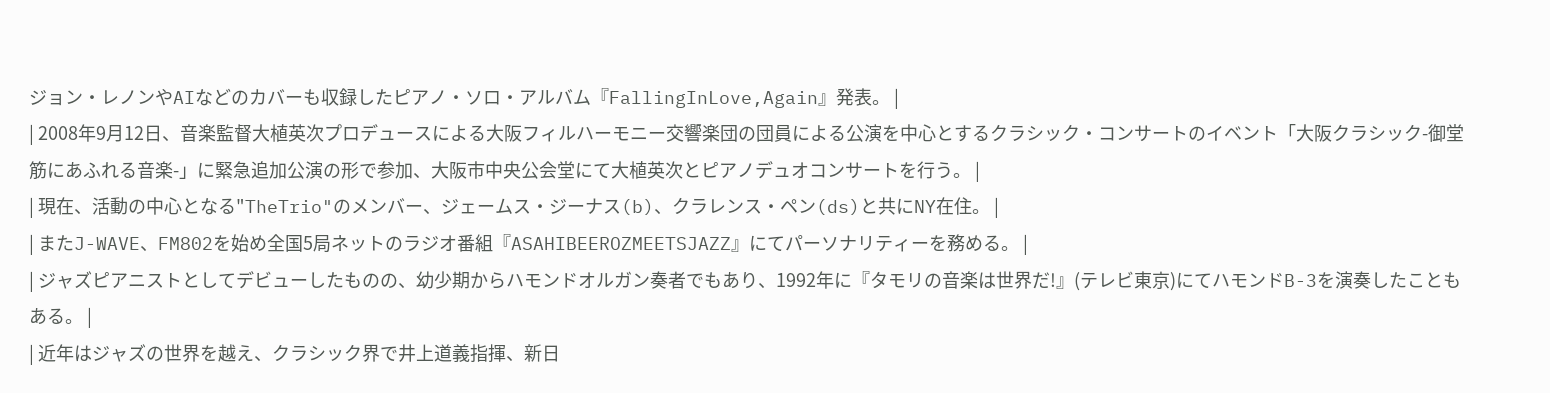ジョン・レノンやAIなどのカバーも収録したピアノ・ソロ・アルバム『FallingInLove,Again』発表。 |
| 2008年9月12日、音楽監督大植英次プロデュースによる大阪フィルハーモニー交響楽団の団員による公演を中心とするクラシック・コンサートのイベント「大阪クラシック-御堂筋にあふれる音楽-」に緊急追加公演の形で参加、大阪市中央公会堂にて大植英次とピアノデュオコンサートを行う。 |
| 現在、活動の中心となる"TheTrio"のメンバー、ジェームス・ジーナス(b)、クラレンス・ペン(ds)と共にNY在住。 |
| またJ-WAVE、FM802を始め全国5局ネットのラジオ番組『ASAHIBEEROZMEETSJAZZ』にてパーソナリティーを務める。 |
| ジャズピアニストとしてデビューしたものの、幼少期からハモンドオルガン奏者でもあり、1992年に『タモリの音楽は世界だ!』(テレビ東京)にてハモンドB-3を演奏したこともある。 |
| 近年はジャズの世界を越え、クラシック界で井上道義指揮、新日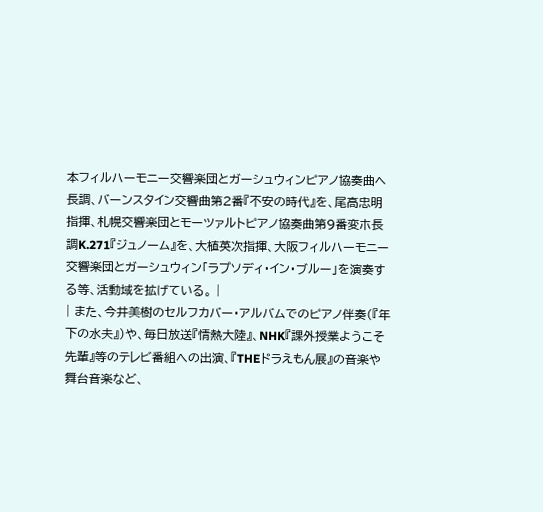本フィルハーモニー交響楽団とガーシュウィンピアノ協奏曲ヘ長調、バーンスタイン交響曲第2番『不安の時代』を、尾高忠明指揮、札幌交響楽団とモーツァルトピアノ協奏曲第9番変ホ長調K.271『ジュノーム』を、大植英次指揮、大阪フィルハーモニー交響楽団とガーシュウィン「ラプソディ・イン・ブルー」を演奏する等、活動域を拡げている。 |
| また、今井美樹のセルフカバー・アルバムでのピアノ伴奏(『年下の水夫』)や、毎日放送『情熱大陸』、NHK『課外授業ようこそ先輩』等のテレビ番組への出演、『THEドラえもん展』の音楽や舞台音楽など、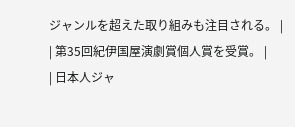ジャンルを超えた取り組みも注目される。 |
| 第35回紀伊国屋演劇賞個人賞を受賞。 |
| 日本人ジャ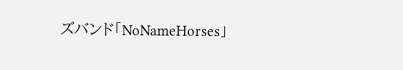ズバンド「NoNameHorses」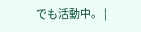でも活動中。 |